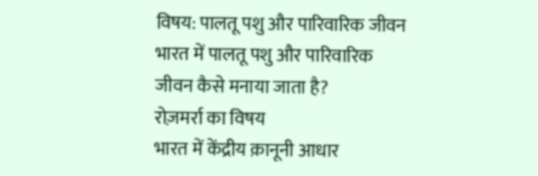विषय: पालतू पशु और पारिवारिक जीवन
भारत में पालतू पशु और पारिवारिक जीवन कैसे मनाया जाता है?
रोज़मर्रा का विषय
भारत में केंद्रीय क़ानूनी आधार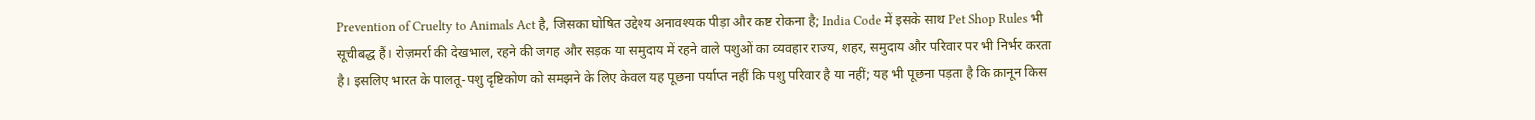Prevention of Cruelty to Animals Act है, जिसका घोषित उद्देश्य अनावश्यक पीड़ा और कष्ट रोकना है; India Code में इसके साथ Pet Shop Rules भी सूचीबद्ध हैं। रोज़मर्रा की देखभाल, रहने की जगह और सड़क या समुदाय में रहने वाले पशुओं का व्यवहार राज्य, शहर, समुदाय और परिवार पर भी निर्भर करता है। इसलिए भारत के पालतू-पशु दृष्टिकोण को समझने के लिए केवल यह पूछना पर्याप्त नहीं कि पशु परिवार है या नहीं; यह भी पूछना पड़ता है कि क़ानून किस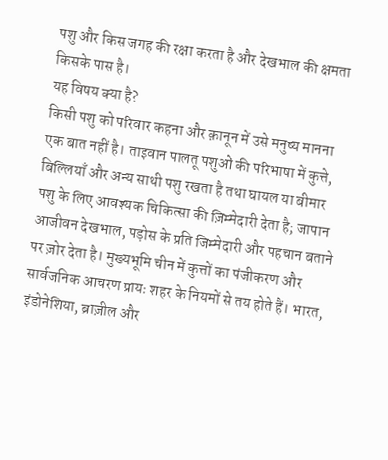पशु और किस जगह की रक्षा करता है और देखभाल की क्षमता किसके पास है।
यह विषय क्या है?
किसी पशु को परिवार कहना और क़ानून में उसे मनुष्य मानना एक बात नहीं है। ताइवान पालतू पशुओं की परिभाषा में कुत्ते, बिल्लियाँ और अन्य साथी पशु रखता है तथा घायल या बीमार पशु के लिए आवश्यक चिकित्सा की ज़िम्मेदारी देता है; जापान आजीवन देखभाल, पड़ोस के प्रति जिम्मेदारी और पहचान बताने पर ज़ोर देता है। मुख्यभूमि चीन में कुत्तों का पंजीकरण और सार्वजनिक आचरण प्रायः शहर के नियमों से तय होते हैं। भारत, इंडोनेशिया, ब्राज़ील और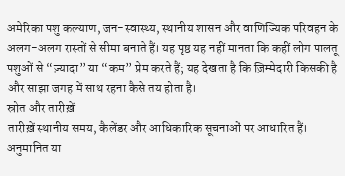अमेरिका पशु कल्याण, जन-स्वास्थ्य, स्थानीय शासन और वाणिज्यिक परिवहन के अलग-अलग रास्तों से सीमा बनाते हैं। यह पृष्ठ यह नहीं मानता कि कहीं लोग पालतू पशुओं से “ज़्यादा” या “कम” प्रेम करते हैं; यह देखता है कि ज़िम्मेदारी किसकी है और साझा जगह में साथ रहना कैसे तय होता है।
स्रोत और तारीख़ें
तारीख़ें स्थानीय समय, कैलेंडर और आधिकारिक सूचनाओं पर आधारित हैं। अनुमानित या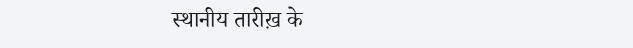स्थानीय तारीख़ के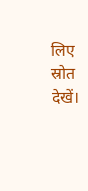लिए स्रोत देखें।